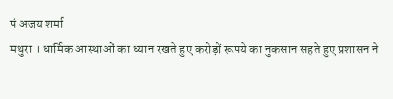पं अजय शर्मा
मथुरा । धार्मिक आस्थाओं का ध्यान रखते हुए करोड़ों रूपये का नुकसान सहते हुए प्रशासन ने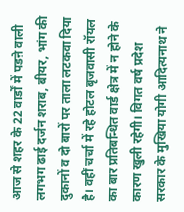आज से शहर के 22 वार्डों में पडऩे वाली लगभग ढाई दर्जन शराब, बीयर, भांग की दुकानों व दो बारों पर ताला लटकवा दिया है। वहीं चर्चा में रहे होटल बृजवासी रॉयल का बार प्रतिबन्धित वार्ड क्षेत्र में न होने के कारण खुली रहेगी। विगत वर्ष प्रदेश सरकार के मुखिया योगी आदित्यनाथ ने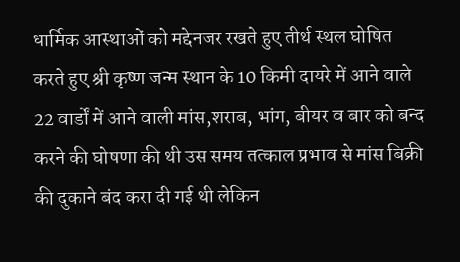धार्मिक आस्थाओं को मद्देनजर रखते हुए तीर्थ स्थल घोषित करते हुए श्री कृष्ण जन्म स्थान के 10 किमी दायरे में आने वाले 22 वार्डों में आने वाली मांस,शराब, भांग, बीयर व बार को बन्द करने की घोषणा की थी उस समय तत्काल प्रभाव से मांस बिक्री की दुकाने बंद करा दी गई थी लेकिन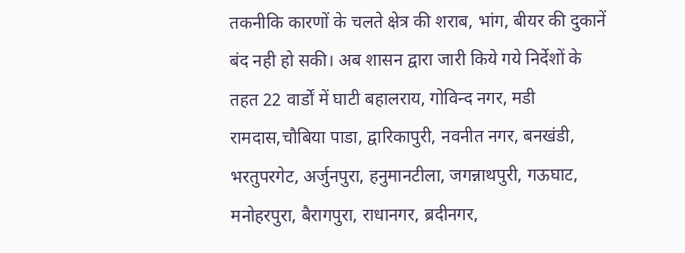तकनीकि कारणों के चलते क्षेत्र की शराब, भांग, बीयर की दुकानें बंद नही हो सकी। अब शासन द्वारा जारी किये गये निर्देशों के तहत 22 वार्डों में घाटी बहालराय, गोविन्द नगर, मडी रामदास,चौबिया पाडा, द्वारिकापुरी, नवनीत नगर, बनखंडी, भरतुपरगेट, अर्जुनपुरा, हनुमानटीला, जगन्नाथपुरी, गऊघाट, मनोहरपुरा, बैरागपुरा, राधानगर, ब्रदीनगर,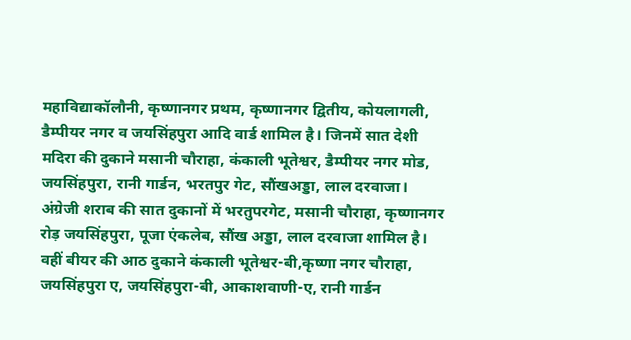महाविद्याकॉलौनी, कृष्णानगर प्रथम, कृष्णानगर द्वितीय, कोयलागली, डैम्पीयर नगर व जयसिंहपुरा आदि वार्ड शामिल है। जिनमें सात देशी मदिरा की दुकाने मसानी चौराहा, कंकाली भूतेश्वर, डैम्पीयर नगर मोड, जयसिंहपुरा, रानी गार्डन, भरतपुर गेट, सौंखअड्डा, लाल दरवाजा। अंग्रेजी शराब की सात दुकानों में भरतुपरगेट, मसानी चौराहा, कृष्णानगर रोड़ जयसिंहपुरा, पूजा एंकलेब, सौंख अड्डा, लाल दरवाजा शामिल है। वहीं बीयर की आठ दुकाने कंकाली भूतेश्वर-बी,कृष्णा नगर चौराहा, जयसिंहपुरा ए, जयसिंहपुरा-बी, आकाशवाणी-ए, रानी गार्डन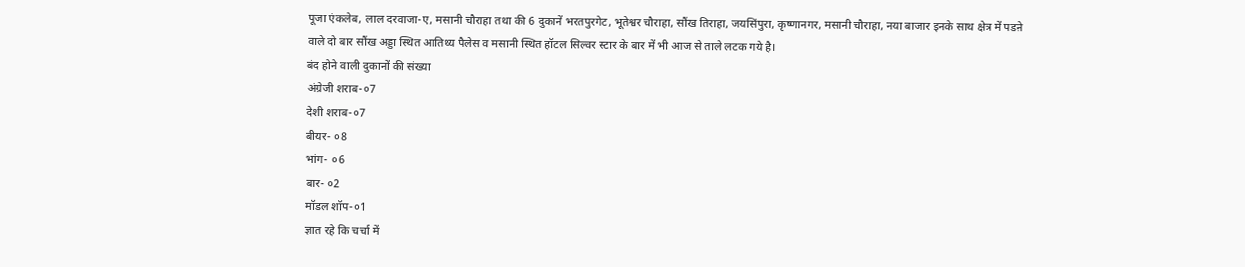पूजा एंकलेब, लाल दरवाजा-ए, मसानी चौराहा तथा की 6 दुकानें भरतपुरगेट, भूतेश्वर चौराहा, सौंख तिराहा, जयसिंपुरा, कृष्णानगर, मसानी चौराहा, नया बाजार इनके साथ क्षेत्र में पडऩे वाले दो बार सौंख अड्डा स्थित आतिथ्य पैलेस व मसानी स्थित हॉटल सिल्वर स्टार के बार में भी आज से ताले लटक गये है।
बंद होने वाली दुकानों की संख्या
अंग्रेजी शराब-०7
देशी शराब-०7
बीयर- ०8
भांग- ०6
बार- ०2
मॉडल शॉप-०1
ज्ञात रहे कि चर्चा में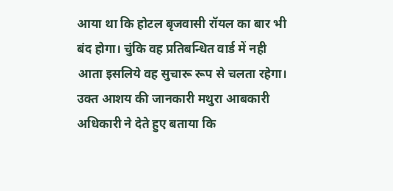आया था कि होटल बृजवासी रॉयल का बार भी बंद होगा। चुंकि वह प्रतिबन्धित वार्ड में नही आता इसलिये वह सुचारू रूप से चलता रहेगा। उक्त आशय की जानकारी मथुरा आबकारी अधिकारी ने देते हुए बताया कि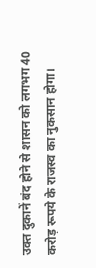उक्त दुकानें बंद होने से शासन को लगभग 40 करोड़ रूपये के राजस्व का नुकसान होगा।